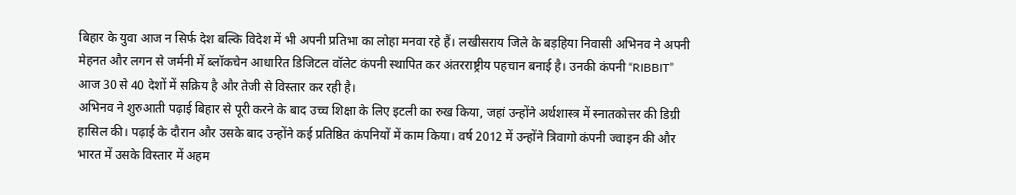बिहार के युवा आज न सिर्फ देश बल्कि विदेश में भी अपनी प्रतिभा का लोहा मनवा रहे हैं। लखीसराय जिले के बड़हिया निवासी अभिनव ने अपनी मेहनत और लगन से जर्मनी में ब्लॉकचेन आधारित डिजिटल वॉलेट कंपनी स्थापित कर अंतरराष्ट्रीय पहचान बनाई है। उनकी कंपनी “RIBBIT” आज 30 से 40 देशों में सक्रिय है और तेजी से विस्तार कर रही है।
अभिनव ने शुरुआती पढ़ाई बिहार से पूरी करने के बाद उच्च शिक्षा के लिए इटली का रुख किया, जहां उन्होंने अर्थशास्त्र में स्नातकोत्तर की डिग्री हासिल की। पढ़ाई के दौरान और उसके बाद उन्होंने कई प्रतिष्ठित कंपनियों में काम किया। वर्ष 2012 में उन्होंने त्रिवागो कंपनी ज्वाइन की और भारत में उसके विस्तार में अहम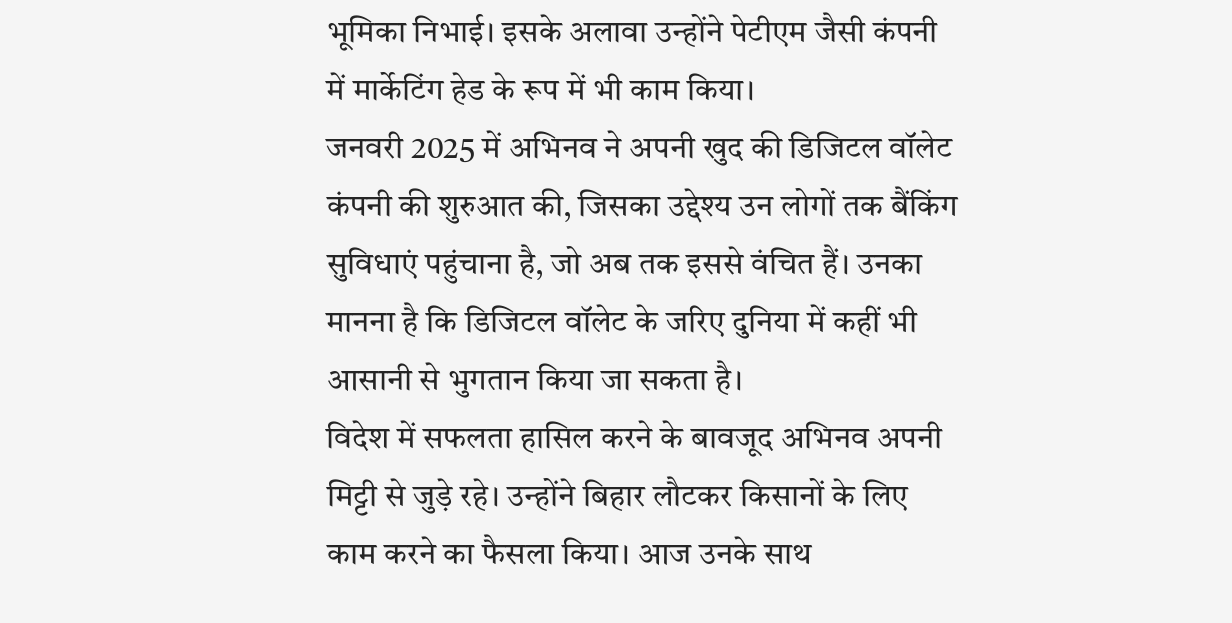भूमिका निभाई। इसके अलावा उन्होंने पेटीएम जैसी कंपनी में मार्केटिंग हेड के रूप में भी काम किया।
जनवरी 2025 में अभिनव ने अपनी खुद की डिजिटल वॉलेट कंपनी की शुरुआत की, जिसका उद्देश्य उन लोगों तक बैंकिंग सुविधाएं पहुंचाना है, जो अब तक इससे वंचित हैं। उनका मानना है कि डिजिटल वॉलेट के जरिए दुनिया में कहीं भी आसानी से भुगतान किया जा सकता है।
विदेश में सफलता हासिल करने के बावजूद अभिनव अपनी मिट्टी से जुड़े रहे। उन्होंने बिहार लौटकर किसानों के लिए काम करने का फैसला किया। आज उनके साथ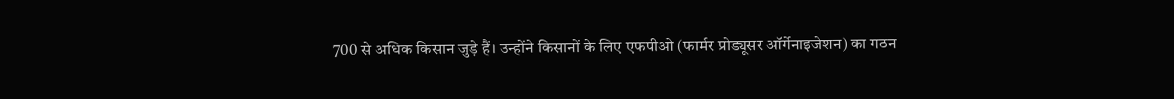700 से अधिक किसान जुड़े हैं। उन्होंने किसानों के लिए एफपीओ (फार्मर प्रोड्यूसर ऑर्गेनाइजेशन) का गठन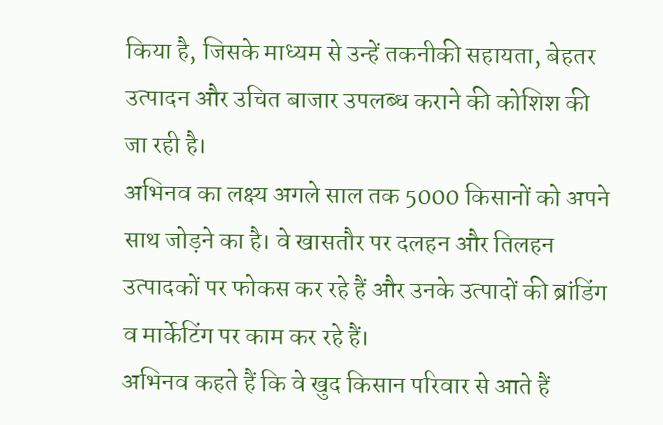किया है, जिसके माध्यम से उन्हें तकनीकी सहायता, बेहतर उत्पादन और उचित बाजार उपलब्ध कराने की कोशिश की जा रही है।
अभिनव का लक्ष्य अगले साल तक 5000 किसानों को अपने साथ जोड़ने का है। वे खासतौर पर दलहन और तिलहन उत्पादकों पर फोकस कर रहे हैं और उनके उत्पादों की ब्रांडिंग व मार्केटिंग पर काम कर रहे हैं।
अभिनव कहते हैं कि वे खुद किसान परिवार से आते हैं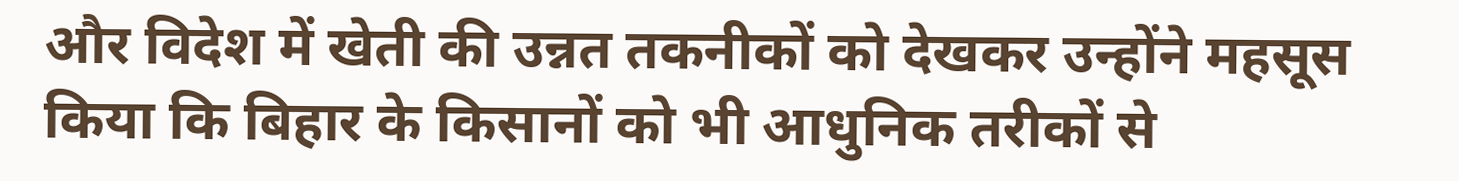और विदेश में खेती की उन्नत तकनीकों को देखकर उन्होंने महसूस किया कि बिहार के किसानों को भी आधुनिक तरीकों से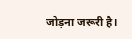जोड़ना जरूरी है।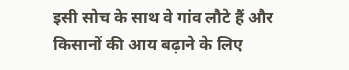इसी सोच के साथ वे गांव लौटे हैं और किसानों की आय बढ़ाने के लिए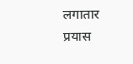लगातार प्रयास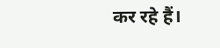कर रहे हैं।